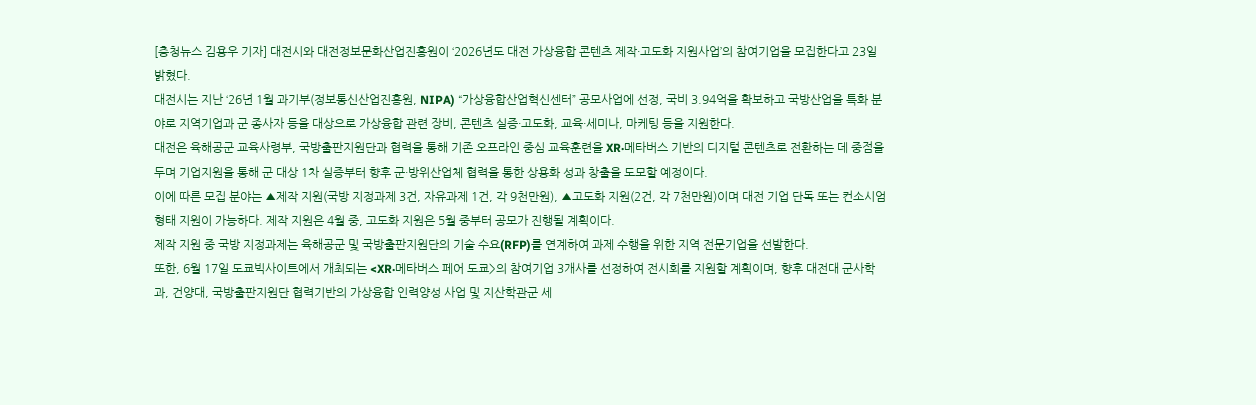[충청뉴스 김용우 기자] 대전시와 대전정보문화산업진흥원이 ‘2026년도 대전 가상융합 콘텐츠 제작·고도화 지원사업’의 참여기업을 모집한다고 23일 밝혔다.
대전시는 지난 ‘26년 1월 과기부(정보통신산업진흥원, NIPA) “가상융합산업혁신센터” 공모사업에 선정, 국비 3.94억을 확보하고 국방산업을 특화 분야로 지역기업과 군 종사자 등을 대상으로 가상융합 관련 장비, 콘텐츠 실증·고도화, 교육·세미나, 마케팅 등을 지원한다.
대전은 육해공군 교육사령부, 국방출판지원단과 협력을 통해 기존 오프라인 중심 교육훈련을 XR·메타버스 기반의 디지털 콘텐츠로 전환하는 데 중점을 두며 기업지원을 통해 군 대상 1차 실증부터 향후 군·방위산업체 협력을 통한 상용화 성과 창출을 도모할 예정이다.
이에 따른 모집 분야는 ▲제작 지원(국방 지정과제 3건, 자유과제 1건, 각 9천만원), ▲고도화 지원(2건, 각 7천만원)이며 대전 기업 단독 또는 컨소시엄 형태 지원이 가능하다. 제작 지원은 4월 중, 고도화 지원은 5월 중부터 공모가 진행될 계획이다.
제작 지원 중 국방 지정과제는 육해공군 및 국방출판지원단의 기술 수요(RFP)를 연계하여 과제 수행을 위한 지역 전문기업을 선발한다.
또한, 6월 17일 도쿄빅사이트에서 개최되는 <XR·메타버스 페어 도쿄>의 참여기업 3개사를 선정하여 전시회를 지원할 계획이며, 향후 대전대 군사학과, 건양대, 국방출판지원단 협력기반의 가상융합 인력양성 사업 및 지산학관군 세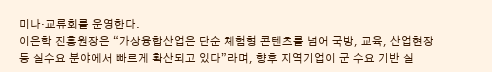미나·교류회를 운영한다.
이은학 진흥원장은 “가상융합산업은 단순 체험형 콘텐츠를 넘어 국방, 교육, 산업현장 등 실수요 분야에서 빠르게 확산되고 있다”라며, 향후 지역기업이 군 수요 기반 실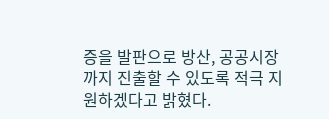증을 발판으로 방산, 공공시장까지 진출할 수 있도록 적극 지원하겠다고 밝혔다.